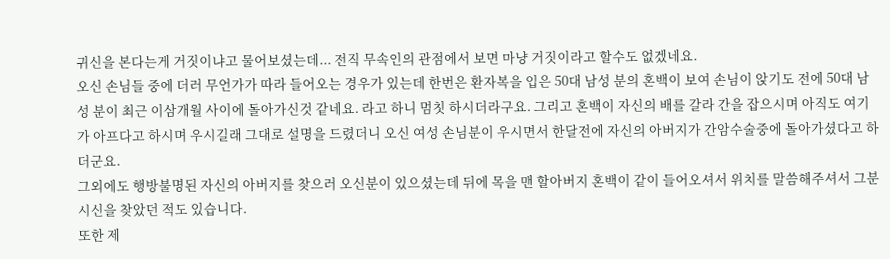귀신을 본다는게 거짓이냐고 물어보셨는데... 전직 무속인의 관점에서 보면 마냥 거짓이라고 할수도 없겠네요.
오신 손님들 중에 더러 무언가가 따라 들어오는 경우가 있는데 한번은 환자복을 입은 50대 남성 분의 혼백이 보여 손님이 앉기도 전에 50대 남성 분이 최근 이삼개월 사이에 돌아가신것 같네요. 라고 하니 멈칫 하시더라구요. 그리고 혼백이 자신의 배를 갈라 간을 잡으시며 아직도 여기가 아프다고 하시며 우시길래 그대로 설명을 드렸더니 오신 여성 손님분이 우시면서 한달전에 자신의 아버지가 간암수술중에 돌아가셨다고 하더군요.
그외에도 행방불명된 자신의 아버지를 찾으러 오신분이 있으셨는데 뒤에 목을 맨 할아버지 혼백이 같이 들어오셔서 위치를 말씀해주셔서 그분 시신을 찾았던 적도 있습니다.
또한 제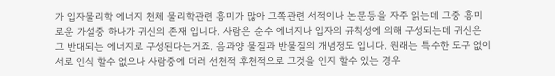가 입자물리학 에너지 천체 물리학관련 흥미가 많아 그쪽관련 서적이나 논문등을 자주 읽는데 그중 흥미로운 가설중 하나가 귀신의 존재 입니다. 사람은 순수 에너지나 입자의 규칙성에 의해 구성되는데 귀신은 그 반대되는 에너지로 구성된다는거죠. 음과양 물질과 반물질의 개념정도 입니다. 원래는 특수한 도구 없이 서로 인식 할수 없으나 사람중에 더러 선천적 후천적으로 그것을 인지 할수 있는 경우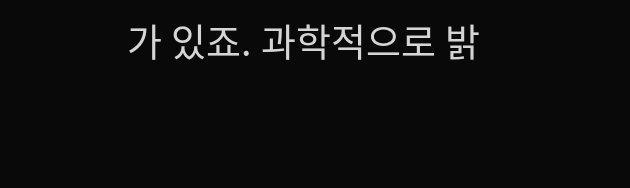가 있죠. 과학적으로 밝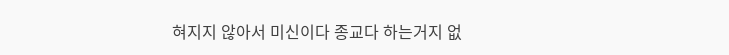혀지지 않아서 미신이다 종교다 하는거지 없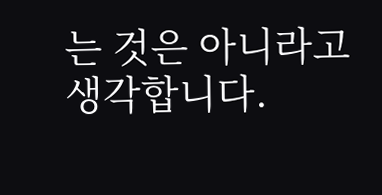는 것은 아니라고 생각합니다.